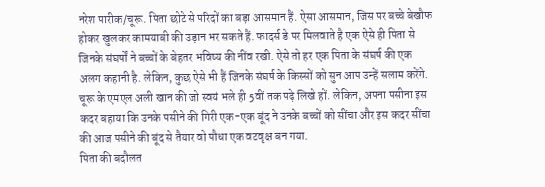नरेश पारीक/चूरू. पिता छोटे से परिदों का बड़ा आसमान हैं. ऐसा आसमान, जिस पर बच्चे बेखौफ होकर खुलकर कामयाबी की उड़ान भर सकते हैं. फादर्स डे पर मिलवाते है एक ऐसे ही पिता से जिनके संघर्षों ने बच्चों के बेहतर भविष्य की नींव रखी. ऐसे तो हर एक पिता के संघर्ष की एक अलग कहानी है. लेकिन, कुछ ऐसे भी हैं जिनके संघर्ष के किस्सों को सुन आप उन्हें सलाम करेंगे.
चूरू के एमएल अली खान की जो स्वयं भले ही 5वीं तक पढ़े लिखे हों. लेकिन, अपना पसीना इस कदर बहाया कि उनके पसीने की गिरी एक-एक बूंद ने उनके बच्चों को सींचा और इस कदर सींचा की आज पसीने की बूंद से तैयार वो पौधा एक वटवृक्ष बन गया.
पिता की बदौलत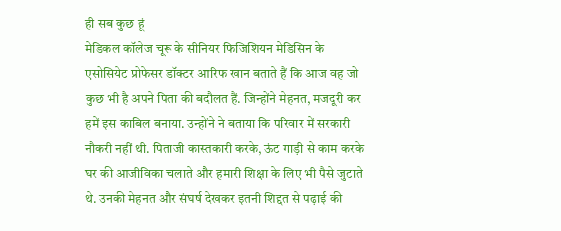ही सब कुछ हूं
मेडिकल कॉलेज चूरू के सीनियर फिजिशियन मेडिसिन के एसोसियेट प्रोफेसर डॉक्टर आरिफ खान बताते हैं कि आज वह जो कुछ भी है अपने पिता की बदौलत हैं. जिन्होंने मेहनत, मजदूरी कर हमें इस काबिल बनाया. उन्होंने ने बताया कि परिवार में सरकारी नौकरी नहीं थी. पिताजी कास्तकारी करके, ऊंट गाड़ी से काम करके घर की आजीविका चलाते और हमारी शिक्षा के लिए भी पैसे जुटाते थे. उनकी मेहनत और संघर्ष देखकर इतनी शिद्दत से पढ़ाई की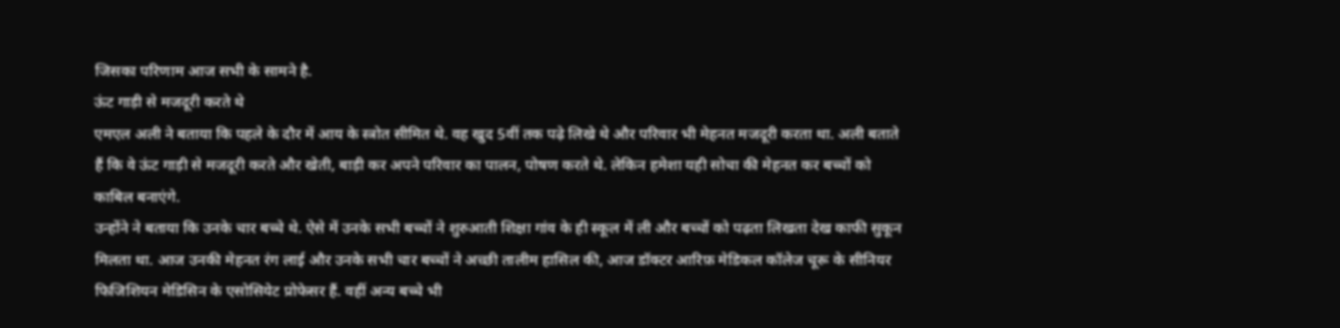जिसका परिणाम आज सभी के सामने है.
ऊंट गाड़ी से मजदूरी करते थे
एमएल अली ने बताया कि पहले के दौर में आय के स्त्रोत सीमित थे. वह खुद 5वीं तक पढ़े लिखे थे और परिवार भी मेहनत मजदूरी करता था. अली बताते हैं कि वे ऊंट गाड़ी से मजदूरी करते और खेती, बाड़ी कर अपने परिवार का पालन, पोषण करते थे. लेकिन हमेशा यही सोचा की मेहनत कर बच्चों को काबिल बनाएंगे.
उन्होंने ने बताया कि उनके चार बच्चे थे. ऐसे में उनके सभी बच्चों ने शुरुआती शिक्षा गांव के ही स्कूल में ली और बच्चों को पढ़ता लिखता देख काफी सुकून मिलता था. आज उनकी मेहनत रंग लाई और उनके सभी चार बच्चों ने अच्छी तालीम हासिल की, आज डॉक्टर आरिफ़ मेडिकल कॉलेज चूरू के सीनियर फिजिशियन मेडिसिन के एसोसियेट प्रोफेसर हैं. वहीं अन्य बच्चे भी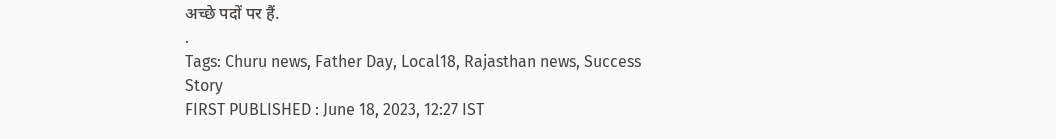अच्छे पदों पर हैं.
.
Tags: Churu news, Father Day, Local18, Rajasthan news, Success Story
FIRST PUBLISHED : June 18, 2023, 12:27 IST